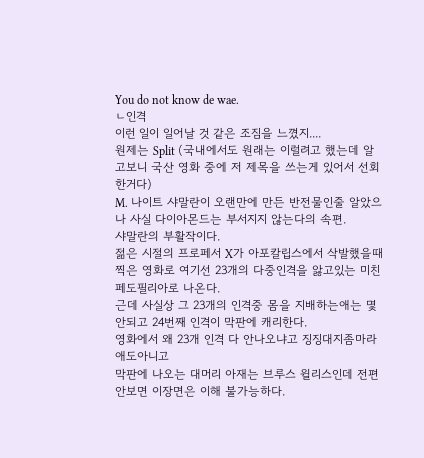You do not know de wae.
ㄴ인격
이런 일이 일어날 것 같은 조짐을 느꼈지....
원제는 Split (국내에서도 원래는 이럴려고 했는데 알고보니 국산 영화 중에 저 제목을 쓰는게 있어서 선회한거다)
M. 나이트 샤말란이 오랜만에 만든 반전물인줄 알았으나 사실 다이아몬드는 부서지지 않는다의 속편.
샤말란의 부활작이다.
젊은 시절의 프로페서 X가 아포칼립스에서 삭발했을때 찍은 영화로 여기선 23개의 다중인격을 앓고있는 미친 페도필리아로 나온다.
근데 사실상 그 23개의 인격중 몸을 지배하는애는 몇 안되고 24번째 인격이 막판에 캐리한다.
영화에서 왜 23개 인격 다 안나오냐고 징징대지좀마라 애도아니고
막판에 나오는 대머리 아재는 브루스 윌리스인데 전편 안보면 이장면은 이해 불가능하다.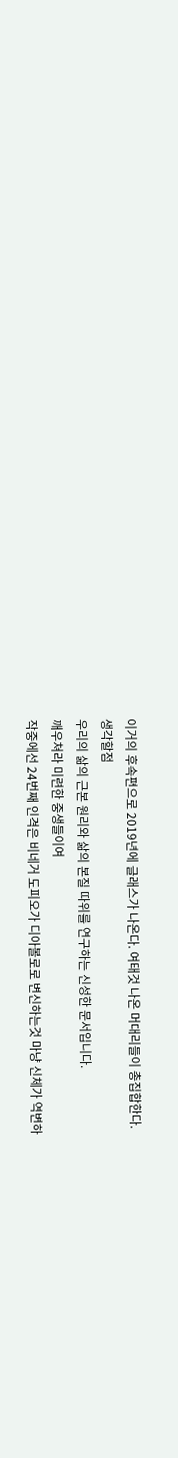이거의 후속편으로 2019년에 글래스가 나온다. 여태것 나온 머대리들이 총집합한다.
생각할점
우리의 삶의 근본 원리와 삶의 본질 따위를 연구하는 신성한 문서입니다.
깨우쳐라 미련한 중생들이여
작중에선 24번째 인격은 비네거 도피오가 디아볼로로 변신하는것 마냥 신체가 역변하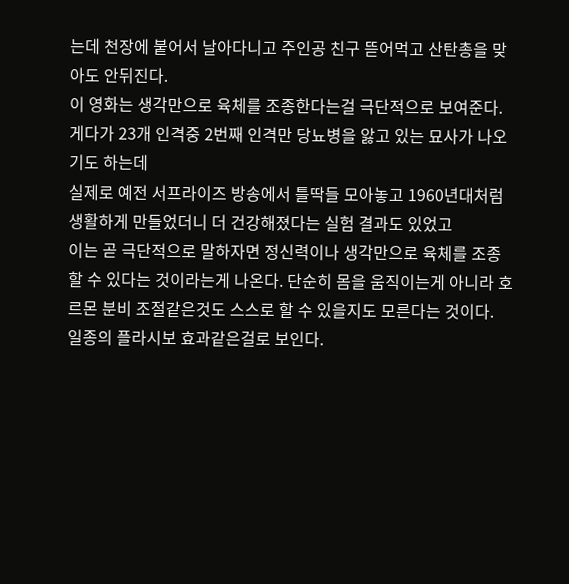는데 천장에 붙어서 날아다니고 주인공 친구 뜯어먹고 산탄총을 맞아도 안뒤진다.
이 영화는 생각만으로 육체를 조종한다는걸 극단적으로 보여준다.
게다가 23개 인격중 2번째 인격만 당뇨병을 앓고 있는 묘사가 나오기도 하는데
실제로 예전 서프라이즈 방송에서 틀딱들 모아놓고 1960년대처럼 생활하게 만들었더니 더 건강해졌다는 실험 결과도 있었고
이는 곧 극단적으로 말하자면 정신력이나 생각만으로 육체를 조종할 수 있다는 것이라는게 나온다. 단순히 몸을 움직이는게 아니라 호르몬 분비 조절같은것도 스스로 할 수 있을지도 모른다는 것이다.
일종의 플라시보 효과같은걸로 보인다.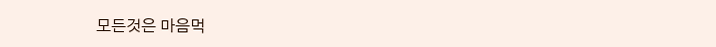모든것은 마음먹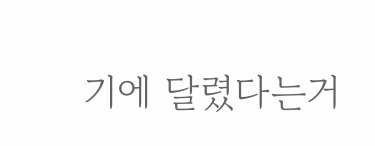기에 달렸다는거